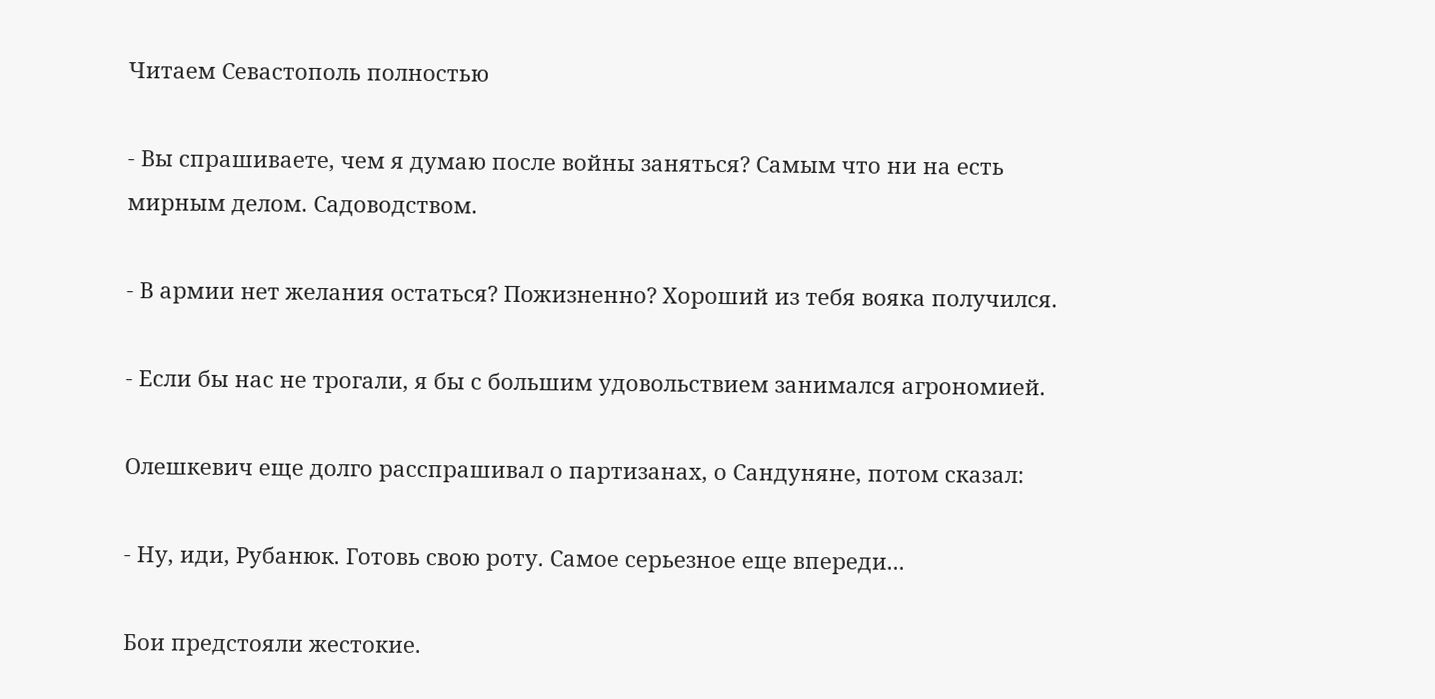Читаем Севастополь полностью

- Вы спрашиваете, чем я думаю после войны заняться? Самым что ни на есть мирным делом. Садоводством.

- В армии нет желания остаться? Пожизненно? Хороший из тебя вояка получился.

- Если бы нас не трогали, я бы с большим удовольствием занимался агрономией.

Олешкевич еще долго расспрашивал о партизанах, о Сандуняне, потом сказал:

- Ну, иди, Рубанюк. Готовь свою роту. Самое серьезное еще впереди...

Бои предстояли жестокие.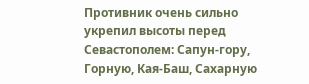Противник очень сильно укрепил высоты перед Севастополем: Сапун-гору, Горную, Кая-Баш, Сахарную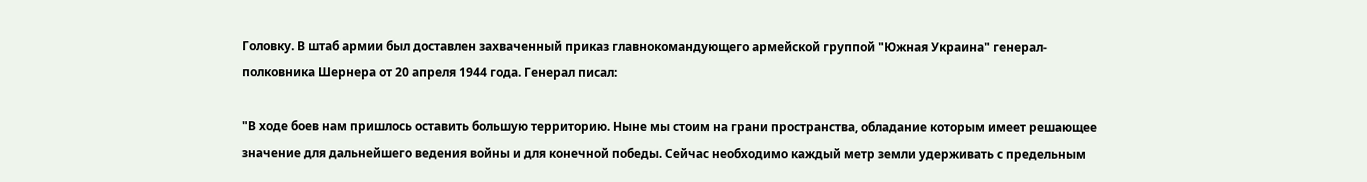Головку. В штаб армии был доставлен захваченный приказ главнокомандующего армейской группой "Южная Украина" генерал-полковника Шернера от 20 апреля 1944 года. Генерал писал:

"В ходе боев нам пришлось оставить большую территорию. Ныне мы стоим на грани пространства, обладание которым имеет решающее значение для дальнейшего ведения войны и для конечной победы. Сейчас необходимо каждый метр земли удерживать с предельным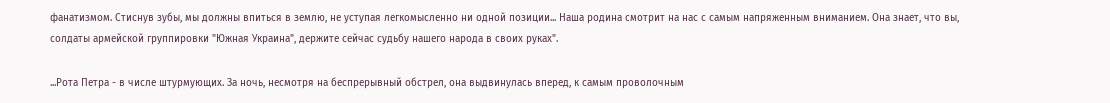фанатизмом. Стиснув зубы, мы должны впиться в землю, не уступая легкомысленно ни одной позиции... Наша родина смотрит на нас с самым напряженным вниманием. Она знает, что вы, солдаты армейской группировки "Южная Украина", держите сейчас судьбу нашего народа в своих руках".

...Рота Петра - в числе штурмующих. За ночь, несмотря на беспрерывный обстрел, она выдвинулась вперед, к самым проволочным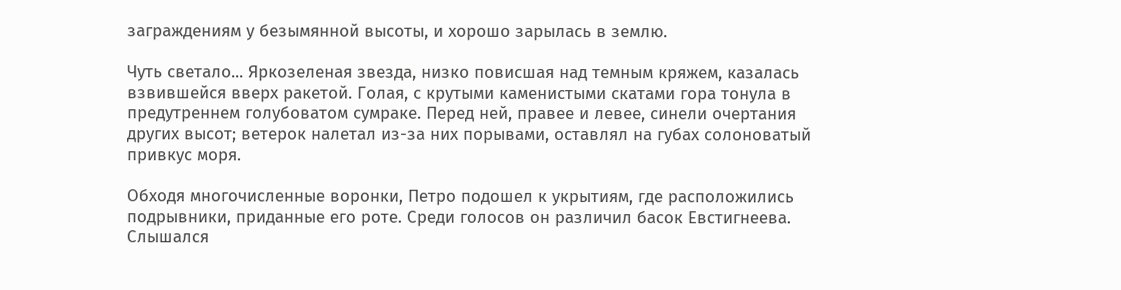заграждениям у безымянной высоты, и хорошо зарылась в землю.

Чуть светало... Яркозеленая звезда, низко повисшая над темным кряжем, казалась взвившейся вверх ракетой. Голая, с крутыми каменистыми скатами гора тонула в предутреннем голубоватом сумраке. Перед ней, правее и левее, синели очертания других высот; ветерок налетал из-за них порывами, оставлял на губах солоноватый привкус моря.

Обходя многочисленные воронки, Петро подошел к укрытиям, где расположились подрывники, приданные его роте. Среди голосов он различил басок Евстигнеева. Слышался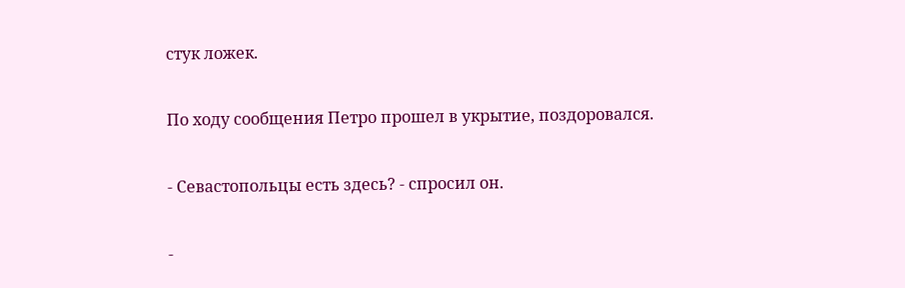стук ложек.

По ходу сообщения Петро прошел в укрытие, поздоровался.

- Севастопольцы есть здесь? - спросил он.

-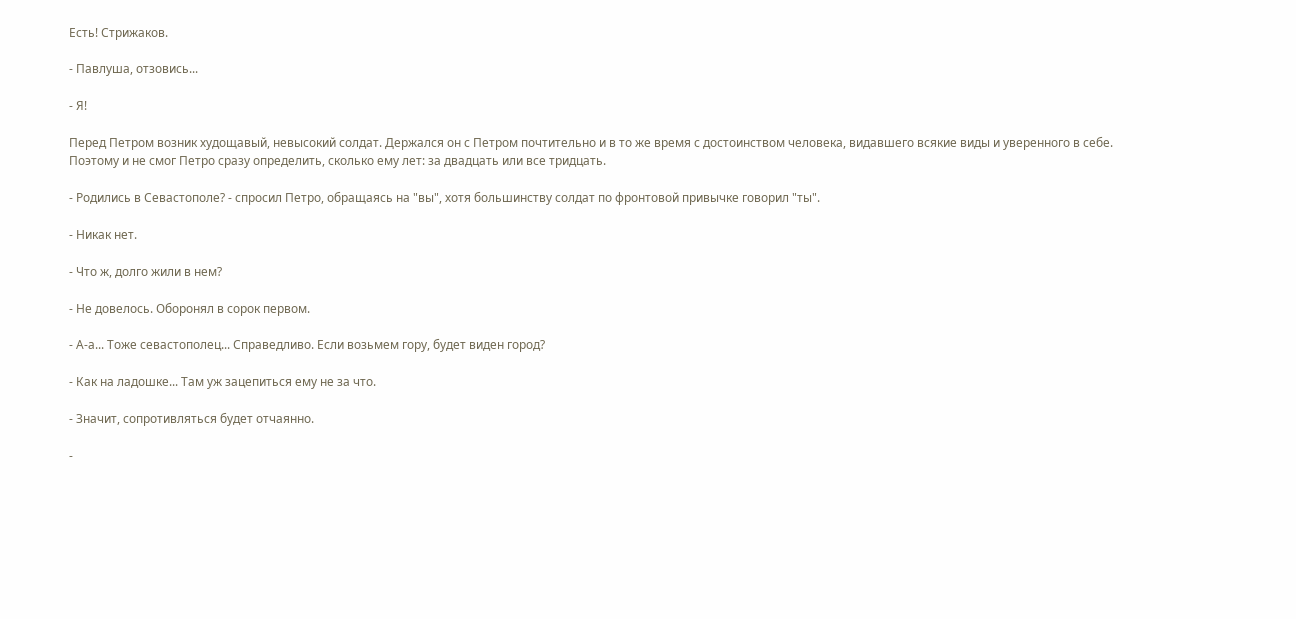Есть! Стрижаков.

- Павлуша, отзовись...

- Я!

Перед Петром возник худощавый, невысокий солдат. Держался он с Петром почтительно и в то же время с достоинством человека, видавшего всякие виды и уверенного в себе. Поэтому и не смог Петро сразу определить, сколько ему лет: за двадцать или все тридцать.

- Родились в Севастополе? - спросил Петро, обращаясь на "вы", хотя большинству солдат по фронтовой привычке говорил "ты".

- Никак нет.

- Что ж, долго жили в нем?

- Не довелось. Оборонял в сорок первом.

- А-а... Тоже севастополец... Справедливо. Если возьмем гору, будет виден город?

- Как на ладошке... Там уж зацепиться ему не за что.

- Значит, сопротивляться будет отчаянно.

-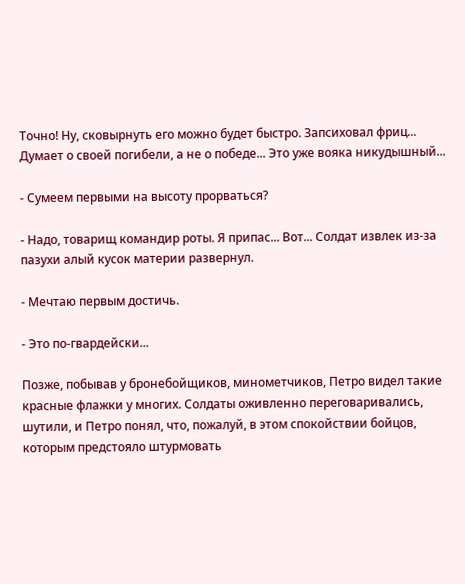Точно! Ну, сковырнуть его можно будет быстро. Запсиховал фриц... Думает о своей погибели, а не о победе... Это уже вояка никудышный...

- Сумеем первыми на высоту прорваться?

- Надо, товарищ командир роты. Я припас... Вот... Солдат извлек из-за пазухи алый кусок материи развернул.

- Мечтаю первым достичь.

- Это по-гвардейски...

Позже, побывав у бронебойщиков, минометчиков, Петро видел такие красные флажки у многих. Солдаты оживленно переговаривались, шутили, и Петро понял, что, пожалуй, в этом спокойствии бойцов, которым предстояло штурмовать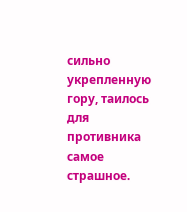сильно укрепленную гору, таилось для противника самое страшное.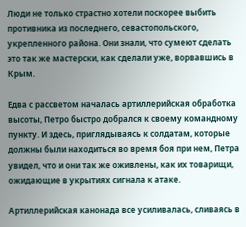Люди не только страстно хотели поскорее выбить противника из последнего, севастопольского, укрепленного района. Они знали, что сумеют сделать это так же мастерски, как сделали уже, ворвавшись в Крым.

Едва с рассветом началась артиллерийская обработка высоты, Петро быстро добрался к своему командному пункту. И здесь, приглядываясь к солдатам, которые должны были находиться во время боя при нем, Петра увидел, что и они так же оживлены, как их товарищи, ожидающие в укрытиях сигнала к атаке.

Артиллерийская канонада все усиливалась, сливаясь в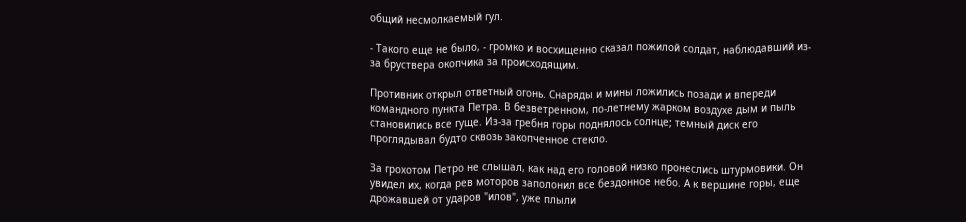общий несмолкаемый гул.

- Такого еще не было, - громко и восхищенно сказал пожилой солдат, наблюдавший из-за бруствера окопчика за происходящим.

Противник открыл ответный огонь. Снаряды и мины ложились позади и впереди командного пункта Петра. В безветренном, по-летнему жарком воздухе дым и пыль становились все гуще. Из-за гребня горы поднялось солнце; темный диск его проглядывал будто сквозь закопченное стекло.

За грохотом Петро не слышал, как над его головой низко пронеслись штурмовики. Он увидел их, когда рев моторов заполонил все бездонное небо. А к вершине горы, еще дрожавшей от ударов "илов", уже плыли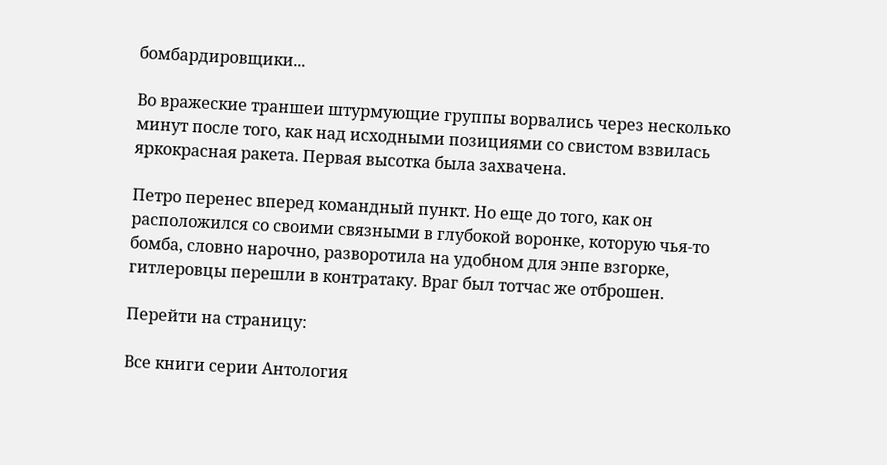бомбардировщики...

Во вражеские траншеи штурмующие группы ворвались через несколько минут после того, как над исходными позициями со свистом взвилась яркокрасная ракета. Первая высотка была захвачена.

Петро перенес вперед командный пункт. Но еще до того, как он расположился со своими связными в глубокой воронке, которую чья-то бомба, словно нарочно, разворотила на удобном для энпе взгорке, гитлеровцы перешли в контратаку. Враг был тотчас же отброшен.

Перейти на страницу:

Все книги серии Антология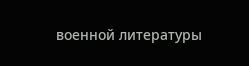военной литературы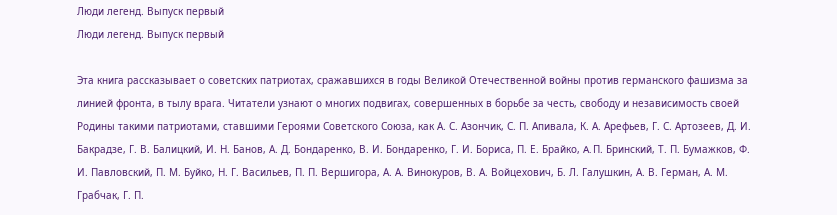Люди легенд. Выпуск первый
Люди легенд. Выпуск первый

Эта книга рассказывает о советских патриотах, сражавшихся в годы Великой Отечественной войны против германского фашизма за линией фронта, в тылу врага. Читатели узнают о многих подвигах, совершенных в борьбе за честь, свободу и независимость своей Родины такими патриотами, ставшими Героями Советского Союза, как А. С. Азончик, С. П. Апивала, К. А. Арефьев, Г. С. Артозеев, Д. И. Бакрадзе, Г. В. Балицкий, И. Н. Банов, А. Д. Бондаренко, В. И. Бондаренко, Г. И. Бориса, П. Е. Брайко, A. П. Бринский, Т. П. Бумажков, Ф. И. Павловский, П. М. Буйко, Н. Г. Васильев, П. П. Вершигора, А. А. Винокуров, В. А. Войцехович, Б. Л. Галушкин, А. В. Герман, А. М. Грабчак, Г. П.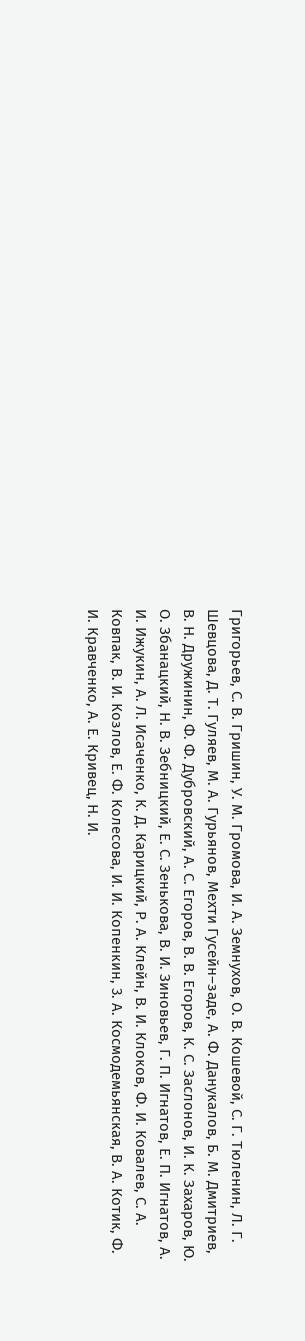Григорьев, С. В. Гришин, У. М. Громова, И. А. Земнухов, О. В. Кошевой, С. Г. Тюленин, Л. Г. Шевцова, Д. Т. Гуляев, М. А. Гурьянов, Мехти Гусейн–заде, А. Ф. Данукалов, Б. М. Дмитриев, В. Н. Дружинин, Ф. Ф. Дубровский, А. С. Егоров, В. В. Егоров, К. С. Заслонов, И. К. Захаров, Ю. О. Збанацкий, Н. В. Зебницкий, Е. С. Зенькова, В. И. Зиновьев, Г. П. Игнатов, Е. П. Игнатов, А. И. Ижукин, А. Л. Исаченко, К. Д. Карицкий, Р. А. Клейн, В. И. Клоков, Ф. И. Ковалев, С. А. Ковпак, В. И. Козлов, Е. Ф. Колесова, И. И. Копенкин, 3. А. Космодемьянская, В. А. Котик, Ф. И. Кравченко, А. Е. Кривец, Н. И.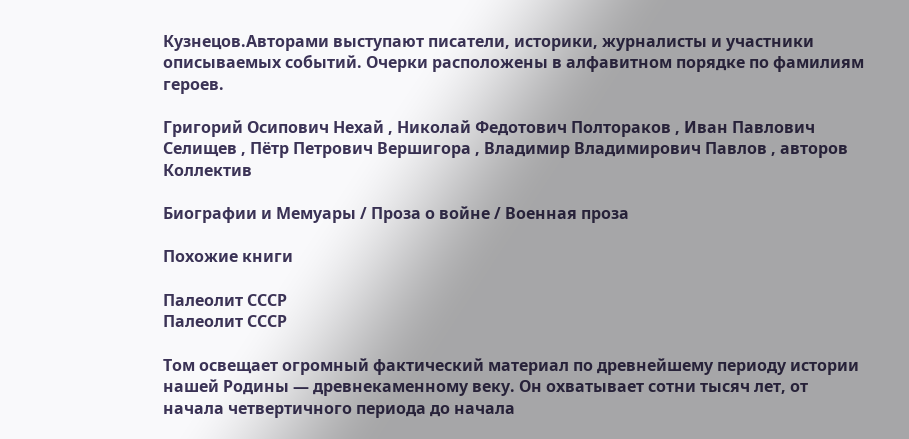Кузнецов.Авторами выступают писатели, историки, журналисты и участники описываемых событий. Очерки расположены в алфавитном порядке по фамилиям героев.

Григорий Осипович Нехай , Николай Федотович Полтораков , Иван Павлович Селищев , Пётр Петрович Вершигора , Владимир Владимирович Павлов , авторов Коллектив

Биографии и Мемуары / Проза о войне / Военная проза

Похожие книги

Палеолит СССР
Палеолит СССР

Том освещает огромный фактический материал по древнейшему периоду истории нашей Родины — древнекаменному веку. Он охватывает сотни тысяч лет, от начала четвертичного периода до начала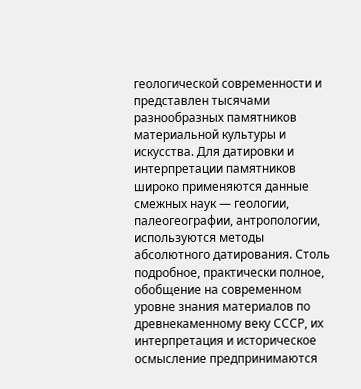геологической современности и представлен тысячами разнообразных памятников материальной культуры и искусства. Для датировки и интерпретации памятников широко применяются данные смежных наук — геологии, палеогеографии, антропологии, используются методы абсолютного датирования. Столь подробное, практически полное, обобщение на современном уровне знания материалов по древнекаменному веку СССР, их интерпретация и историческое осмысление предпринимаются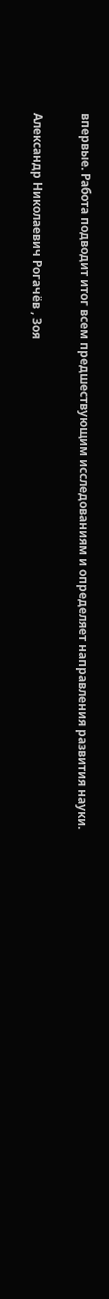впервые. Работа подводит итог всем предшествующим исследованиям и определяет направления развития науки.

Александр Николаевич Рогачёв , Зоя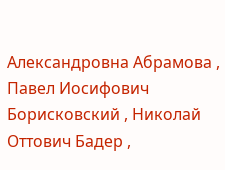Александровна Абрамова , Павел Иосифович Борисковский , Николай Оттович Бадер ,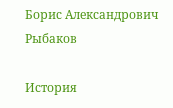Борис Александрович Рыбаков

История